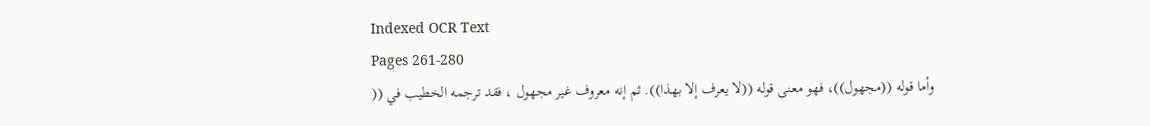Indexed OCR Text
Pages 261-280
وأما قوله ((مجهول))، فهو معنى قوله ((لا يعرف إلا بهذا)). ثم إنه معروف غير مجهول ، فقد ترجمه الخطيب في ((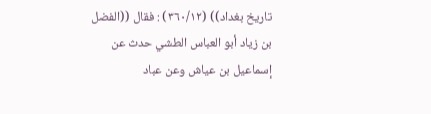تاريخ بغداد)) (٣٦٠/١٢) : فقال ((الفضل بن زياد أبو العباس الطشي حدث عن إسماعيل بن عياش وعن عباد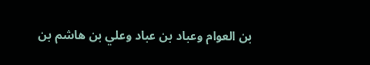بن العوام وعباد بن عباد وعلي بن هاشم بن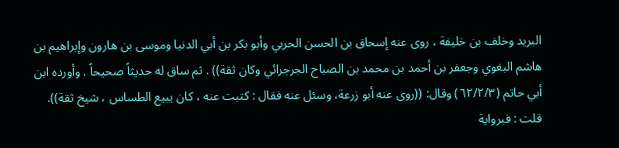البريد وخلف بن خليفة ، روى عنه إسحاق بن الحسن الحربي وأبو بكر بن أبي الدنيا وموسى بن هارون وإبراهيم بن هاشم البغوي وجعفر بن أحمد بن محمد بن الصباح الجرجرائي وكان ثقة)) . ثم ساق له حديثاً صحيحاً . وأورده ابن أبي حاتم (٦٢/٢/٣) وقال: ((روى عنه أبو زرعة، وسئل عنه فقال : كتبت عنه ، كان يبيع الطساس ، شيخ ثقة)). قلت : فبرواية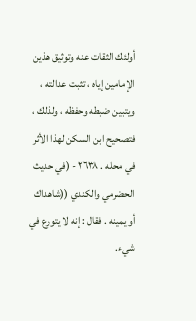أولئك الثقات عنه وتوثيق هذين الإمامين إياه ، تثبت عدالته ، ويتبين ضبطه وحفظه ، ولذلك ، فتصحيح ابن السكن لهذا الأثر في محله . ٢٦٣٨ - (في حديث الحضرمي والكندي ((شاهداك أو يمينه . فقال : إنه لا يتورع في شيء.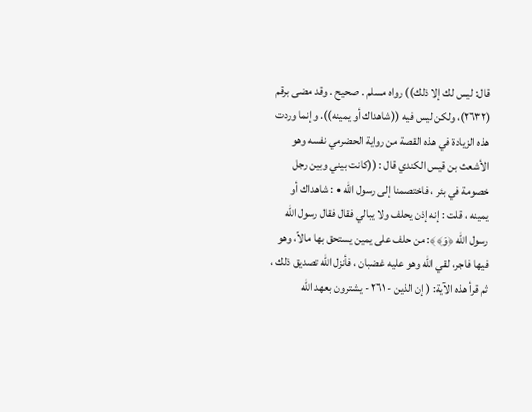قال: ليس لك إلا ذلك)) رواه مسلم . صحيح . وقد مضى برقم (٢٦٣٢)، ولكن ليس فيه ((شاهداك أو يمينه)). وإنما وردت هذه الزيادة في هذه القصة من رواية الحضرمي نفسه وهو الأشعث بن قيس الكندي قال : ((كانت بيني وبين رجل خصومة في بئر ، فاختصمنا إلى رسول الله • : شاهداك أو يمينه ، قلت : إنه إذن يحلف ولا يبالي فقال فقال رسول الله رسول الله ﴿وَ﴾﴾: من حلف على يمين يستحق بها مالاً، وهو فيها فاجر، لقي الله وهو عليه غضبان ، فأنزل الله تصديق ذلك ، ثم قرأ هذه الآية: ( إن الذين - ٢٦١ - يشترون بعهد الله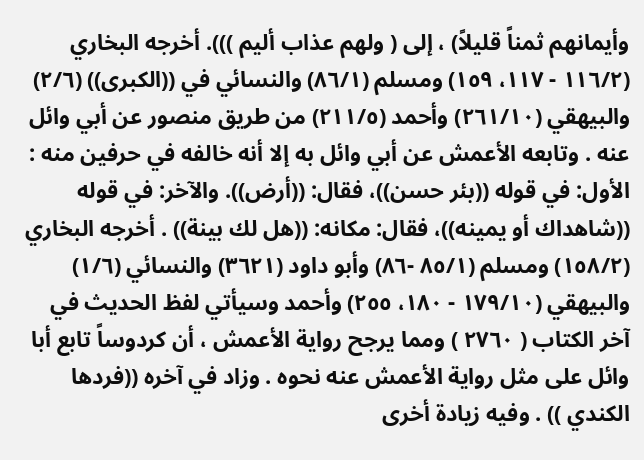وأيمانهم ثمناً قليلاً) ، إلى ( ولهم عذاب أليم ))). أخرجه البخاري (١١٦/٢ - ١١٧، ١٥٩) ومسلم (٨٦/١) والنسائي في ((الكبرى)) (٢/٦) والبيهقي (٢٦١/١٠) وأحمد (٢١١/٥) من طريق منصور عن أبي وائل عنه . وتابعه الأعمش عن أبي وائل به إلا أنه خالفه في حرفين منه : الأول: في قوله ((بئر حسن))، فقال: ((أرض)). والآخر: في قوله ((شاهداك أو يمينه))، فقال: مكانه: ((هل لك بينة)) . أخرجه البخاري (١٥٨/٢) ومسلم (٨٥/١ -٨٦) وأبو داود (٣٦٢١) والنسائي (١/٦) والبيهقي (١٧٩/١٠ - ١٨٠، ٢٥٥) وأحمد وسيأتي لفظ الحديث في آخر الكتاب ( ٢٧٦٠ ) ومما يرجح رواية الأعمش ، أن كردوساً تابع أبا وائل على مثل رواية الأعمش عنه نحوه . وزاد في آخره ((فردها الكندي )) . وفيه زيادة أخرى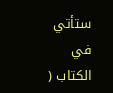ستأتي في الكتاب (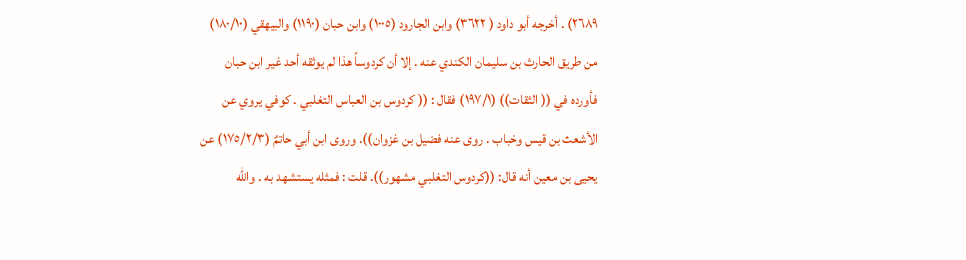٢٦٨٩) . أخرجه أبو داود ( ٣٦٢٢) وابن الجارود (١٠٠٥) وابن حبان (١١٩٠) والبيهقي (١٨٠/١٠) من طريق الحارث بن سليمان الكندي عنه . إلا أن كردوساً هذا لم يوثقه أحد غير ابن حبان فأورده في (( الثقات)) (١٩٧/١) فقال : (( كردوس بن العباس التغلبي . كوفي يروي عن الأشعث بن قيس وخباب . روى عنه فضيل بن غزوان)). وروى ابن أبي حاتمٌ (١٧٥/٢/٣) عن يحيى بن معين أنه قال: ((كردوس التغلبي مشهور)). قلت : فمثله يستشهد به . والله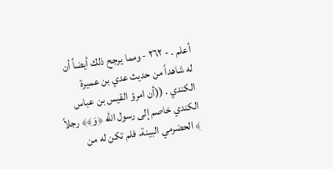أعلم . - ٢٦٢ - ومما يرجح ذلك أيضاً أن له شاهداً من حديث عدي بن عميرة الكندي . ((أن امرؤ القيس بن عباس الكندي خاصم إلى رسول الله ﴿وَ﴾﴾ رجلاً ﴾ الحضرمي البينة، فلم تكن له من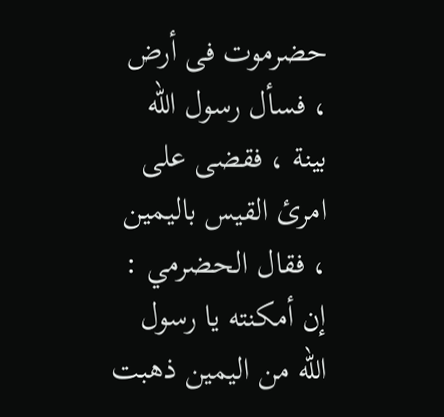حضرموت فى أرض ، فسأل رسول الله بينة ، فقضى على امرئ القيس باليمين ، فقال الحضرمي : إن أمكنته يا رسول الله من اليمين ذهبت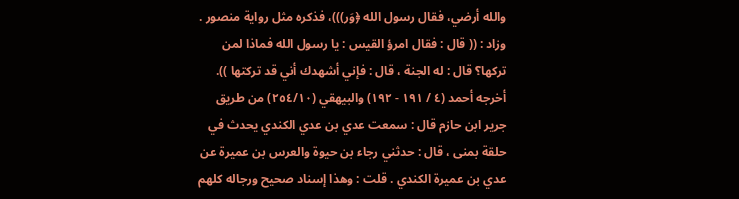والله أرضي، فقال رسول الله ﴿وَر)))، فذكره مثل رواية منصور . وزاد : (( قال : فقال امرؤ القيس : يا رسول الله فماذا لمن تركها؟ قال : له الجنة ، قال : فإني أشهدك أني قد تركتها )). أخرجه أحمد (٤ / ١٩١ - ١٩٢) والبيهقي (٢٥٤/١٠) من طريق جرير ابن حازم قال : سمعت عدي بن عدي الكندي يحدث في حلقة بمنى ، قال : حدثني رجاء بن حيوة والعرس بن عميرة عن عدي بن عميرة الكندي . قلت : وهذا إسناد صحيح ورجاله كلهم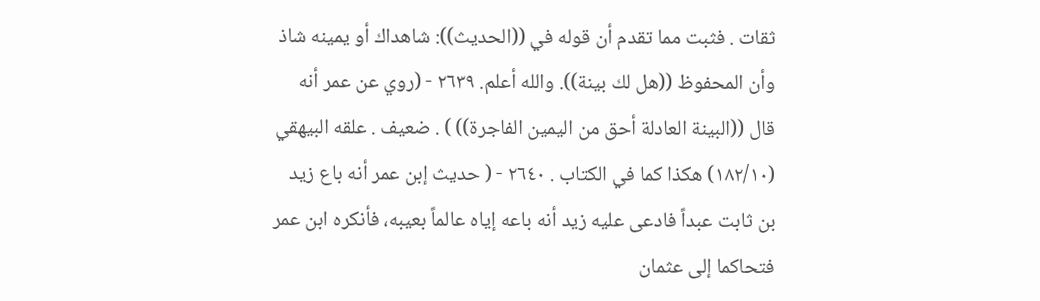ثقات . فثبت مما تقدم أن قوله في ((الحديث)): شاهداك أو يمينه شاذ وأن المحفوظ ((هل لك بينة)). والله أعلم. ٢٦٣٩ - (روي عن عمر أنه قال ((البينة العادلة أحق من اليمين الفاجرة)) ) . ضعيف . علقه البيهقي (١٨٢/١٠) هكذا كما في الكتاب . ٢٦٤٠ - ( حديث إبن عمر أنه باع زيد بن ثابت عبداً فادعى عليه زيد أنه باعه إياه عالماً بعيبه، فأنكره ابن عمر فتحاكما إلى عثمان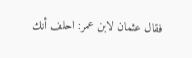فقال عثمان لابن عمر: احلف أنك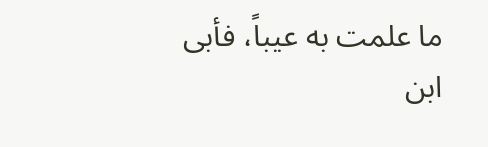ما علمت به عيباً، فأبى ابن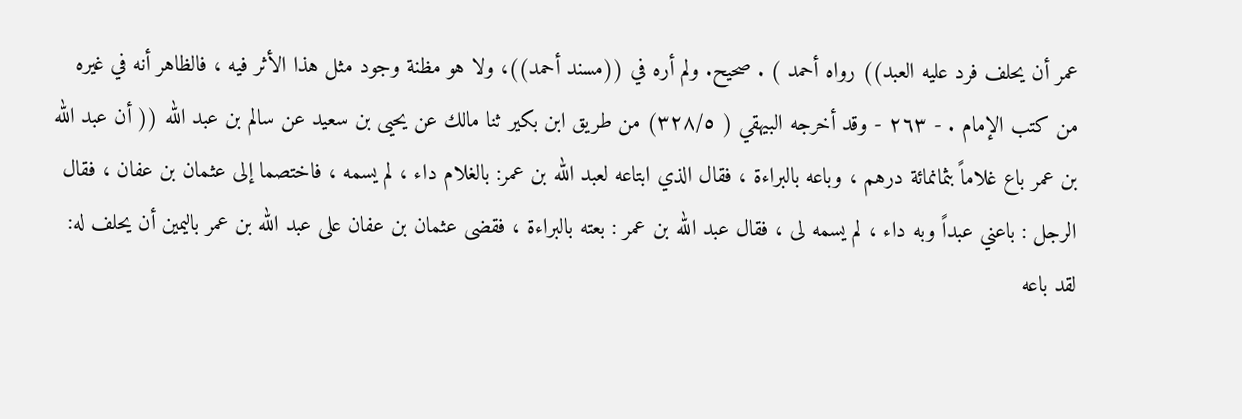عمر أن يحلف فرد عليه العبد)) رواه أحمد ) . صحيح. ولم أره في ((مسند أحمد))، ولا هو مظنة وجود مثل هذا الأثر فيه ، فالظاهر أنه في غيره من كتب الإمام . - ٢٦٣ - وقد أخرجه البيهقي ( ٣٢٨/٥) من طريق ابن بكير ثنا مالك عن يحيى بن سعيد عن سالم بن عبد الله (( أن عبد الله بن عمر باع غلاماً بثمانمائة درهم ، وباعه بالبراءة ، فقال الذي ابتاعه لعبد الله بن عمر: بالغلام داء ، لم يسمه ، فاختصما إلى عثمان بن عفان ، فقال الرجل : باعني عبداً وبه داء ، لم يسمه لى ، فقال عبد الله بن عمر : بعته بالبراءة ، فقضى عثمان بن عفان على عبد الله بن عمر باليمين أن يحلف له: لقد باعه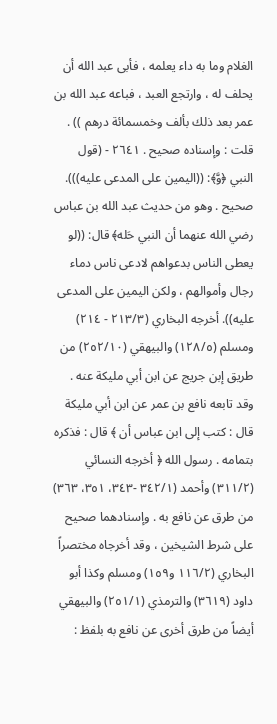الغلام وما به داء يعلمه ، فأبى عبد الله أن يحلف له ، وارتجع العبد ، فباعه عبد الله بن عمر بعد ذلك بألف وخمسمائة درهم )) . قلت : وإسناده صحيح . ٢٦٤١ - (قول النبي ﴿وَّ﴾: ((اليمين على المدعى عليه))). صحيح . وهو من حديث عبد الله بن عباس رضي الله عنهما أن النبي حَله﴾ قال: ((لو يعطى الناس بدعواهم لادعى ناس دماء رجال وأموالهم ، ولكن اليمين على المدعى عليه)). أخرجه البخاري (٢١٣/٣ - ٢١٤) ومسلم (١٢٨/٥) والبيهقي (٢٥٢/١٠) من طريق إبن جريج عن ابن أبي مليكة عنه . وقد تابعه نافع بن عمر عن ابن أبي مليكة قال : كتب إلى ابن عباس أن ﴾ قال : فذكره بتمامه . رسول الله ﴿ أخرجه النسائي (٣١١/٢) وأحمد (٣٤٢/١ -٣٤٣، ٣٥١، ٣٦٣) من طرق عن نافع به . وإسنادهما صحيح على شرط الشيخين ، وقد أخرجاه مختصراً البخاري (١١٦/٢ و١٥٩) ومسلم وكذا أبو داود (٣٦١٩) والترمذي (٢٥١/١) والبيهقي أيضاً من طرق أخرى عن نافع به بلفظ :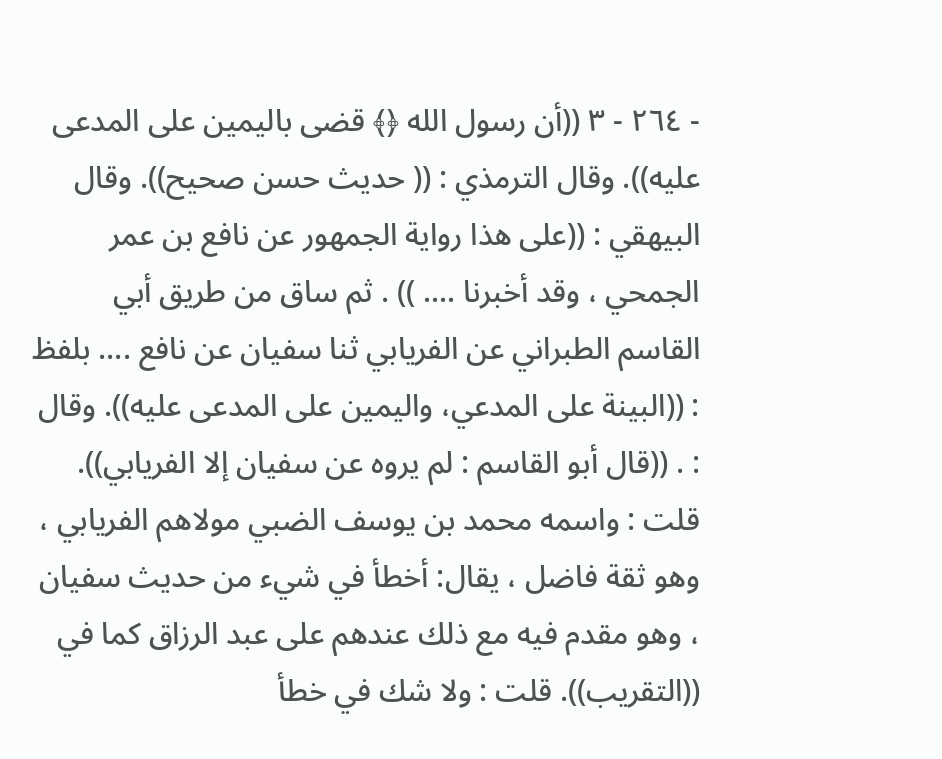- ٢٦٤ - ٣ ((أن رسول الله ﴿﴾ قضى باليمين على المدعى عليه)). وقال الترمذي : (( حديث حسن صحيح)). وقال البيهقي : ((على هذا رواية الجمهور عن نافع بن عمر الجمحي ، وقد أخبرنا .... )) . ثم ساق من طريق أبي القاسم الطبراني عن الفريابي ثنا سفيان عن نافع .... بلفظ : ((البينة على المدعي، واليمين على المدعى عليه)). وقال : . ((قال أبو القاسم : لم يروه عن سفيان إلا الفريابي)). قلت : واسمه محمد بن يوسف الضبي مولاهم الفريابي ، وهو ثقة فاضل ، يقال: أخطأ في شيء من حديث سفيان ، وهو مقدم فيه مع ذلك عندهم على عبد الرزاق كما في ((التقريب)). قلت : ولا شك في خطأ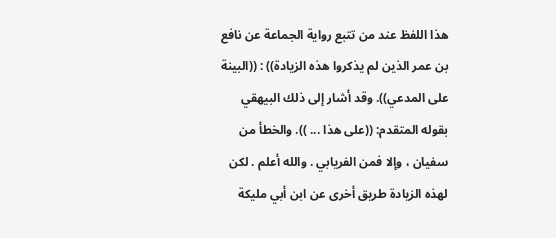هذا اللفظ عند من تتبع رواية الجماعة عن نافع بن عمر الذين لم يذكروا هذه الزيادة)) : ((البينة على المدعي)). وقد أشار إلى ذلك البيهقي بقوله المتقدم: ((على هذا ... )). والخطأ من سفيان ، وإلا فمن الفريابي . والله أعلم . لكن لهذه الزيادة طريق أخرى عن ابن أبي مليكة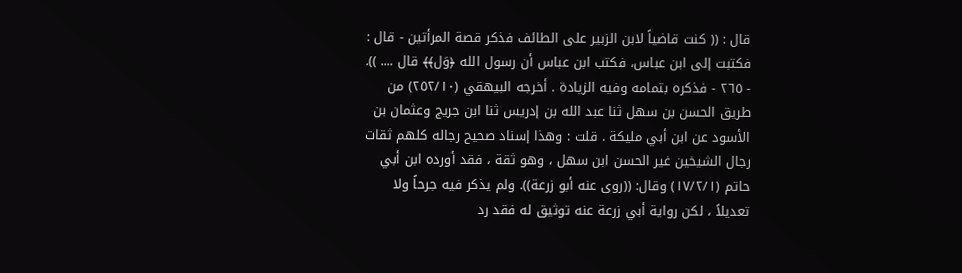قال : (( كنت قاضياً لابن الزبير على الطائف فذكر قصة المرأتين - قال : فكتبت إلى ابن عباس، فكتب ابن عباس أن رسول الله ﴿وَل﴾﴾ قال .... )). - ٢٦٥ - فذكره بتمامه وفيه الزيادة . أخرجه البيهقي (٢٥٢/١٠) من طريق الحسن بن سهل ثنا عبد الله بن إدريس ثنا ابن جريج وعثمان بن الأسود عن ابن أبي مليكة . قلت : وهذا إسناد صحيح رجاله كلهم ثقات رجال الشيخين غير الحسن ابن سهل ، وهو ثقة ، فقد أورده ابن أبي حاتم (١٧/٢/١) وقال: ((روى عنه أبو زرعة)). ولم یذکر فیه جرحاً ولا تعديلاً ، لکن رواية أبي زرعة عنه توثیق له فقد رد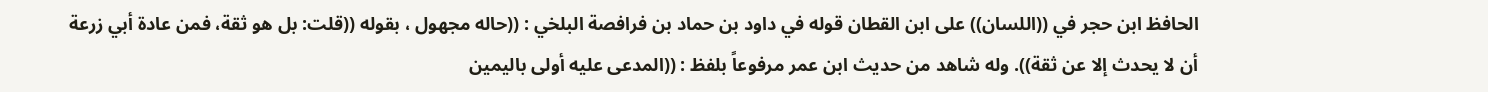الحافظ ابن حجر في ((اللسان)) على ابن القطان قوله في داود بن حماد بن فرافصة البلخي : ((حاله مجهول ، بقوله ((قلت: بل هو ثقة، فمن عادة أبي زرعة أن لا يحدث إلا عن ثقة)). وله شاهد من حديث ابن عمر مرفوعاً بلفظ : ((المدعى عليه أولى باليمين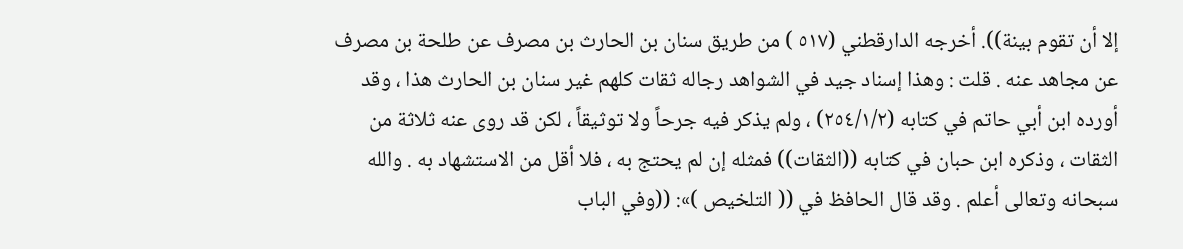إلا أن تقوم بينة)). أخرجه الدارقطني (٥١٧ ) من طريق سنان بن الحارث بن مصرف عن طلحة بن مصرف عن مجاهد عنه . قلت : وهذا إسناد جيد في الشواهد رجاله ثقات كلهم غير سنان بن الحارث هذا ، وقد أورده ابن أبي حاتم في كتابه (٢٥٤/١/٢) ، ولم يذكر فيه جرحاً ولا توثيقاً ، لكن قد روى عنه ثلاثة من الثقات ، وذكره ابن حبان في كتابه ((الثقات)) فمثله إن لم يحتج به ، فلا أقل من الاستشهاد به . والله سبحانه وتعالى أعلم . وقد قال الحافظ في (( التلخيص )»: ((وفي الباب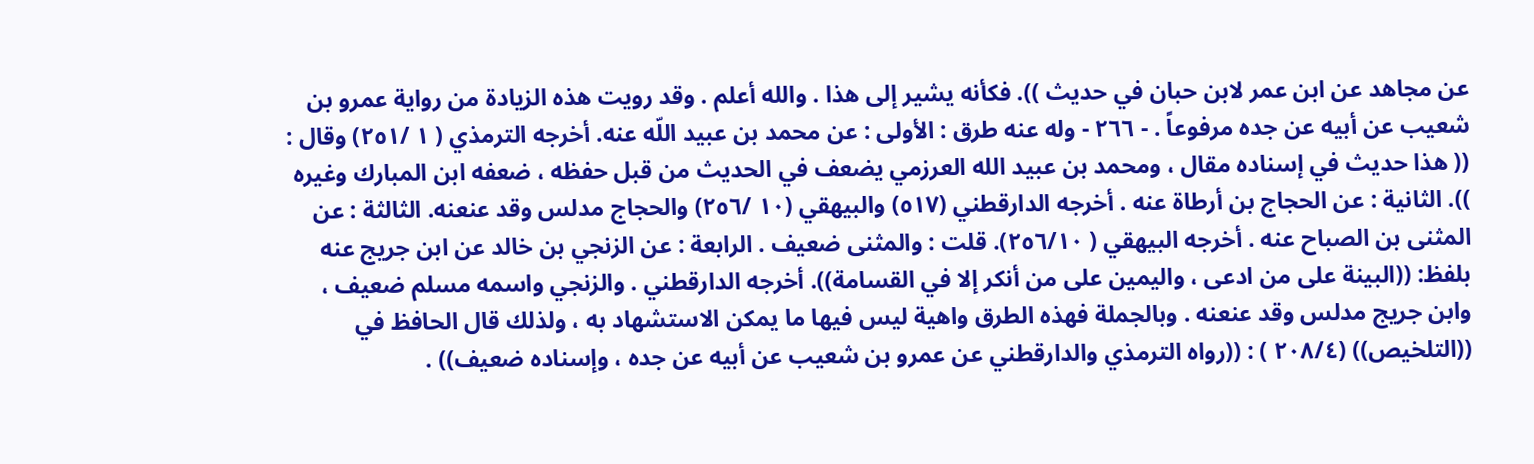عن مجاهد عن ابن عمر لابن حبان في حديث )). فكأنه يشير إلى هذا . والله أعلم . وقد رويت هذه الزيادة من رواية عمرو بن شعيب عن أبيه عن جده مرفوعاً . - ٢٦٦ - وله عنه طرق : الأولى : عن محمد بن عبيد اللّه عنه. أخرجه الترمذي ( ١ /٢٥١) وقال : (( هذا حديث في إسناده مقال ، ومحمد بن عبيد الله العرزمي يضعف في الحديث من قبل حفظه ، ضعفه ابن المبارك وغيره )). الثانية : عن الحجاج بن أرطاة عنه . أخرجه الدارقطني (٥١٧) والبيهقي (١٠ /٢٥٦) والحجاج مدلس وقد عنعنه. الثالثة : عن المثنى بن الصباح عنه . أخرجه البيهقي ( ٢٥٦/١٠). قلت : والمثنى ضعيف . الرابعة : عن الزنجي بن خالد عن ابن جريج عنه بلفظ: ((البينة على من ادعى ، واليمين على من أنكر إلا في القسامة)). أخرجه الدارقطني . والزنجي واسمه مسلم ضعيف ، وابن جريج مدلس وقد عنعنه . وبالجملة فهذه الطرق واهية ليس فيها ما يمكن الاستشهاد به ، ولذلك قال الحافظ في ((التلخيص)) (٢٠٨/٤ ) : ((رواه الترمذي والدارقطني عن عمرو بن شعيب عن أبيه عن جده ، وإسناده ضعيف)) .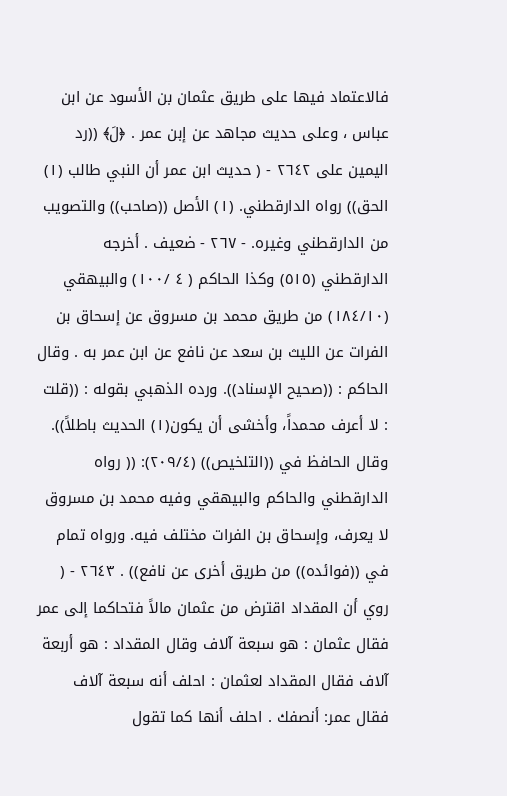فالاعتماد فيها على طريق عثمان بن الأسود عن ابن عباس ، وعلى حديث مجاهد عن إبن عمر . ﴿لَ﴾ ((رد اليمين على ٢٦٤٢ - ( حديث ابن عمر أن النبي طالب (١) الحق)) رواه الدارقطني. (١) الأصل ((صاحب)) والتصويب من الدارقطني وغيره. - ٢٦٧ - ضعيف . أخرجه الدارقطني (٥١٥) وكذا الحاكم ( ٤ /١٠٠) والبيهقي (١٨٤/١٠) من طريق محمد بن مسروق عن إسحاق بن الفرات عن الليث بن سعد عن نافع عن ابن عمر به . وقال الحاكم : ((صحيح الإسناد)). ورده الذهبي بقوله : ((قلت : لا أعرف محمداً، وأخشى أن يكون(١) الحديث باطلاً)). وقال الحافظ في ((التلخيص)) (٢٠٩/٤): (( رواه الدارقطني والحاكم والبيهقي وفيه محمد بن مسروق لا يعرف، وإسحاق بن الفرات مختلف فيه. ورواه تمام في ((فوائده)) من طريق أخرى عن نافع)) . ٢٦٤٣ - ( روي أن المقداد اقترض من عثمان مالاً فتحاكما إلى عمر فقال عثمان : هو سبعة آلاف وقال المقداد : هو أربعة آلاف فقال المقداد لعثمان : احلف أنه سبعة آلاف فقال عمر: أنصفك . احلف أنها كما تقول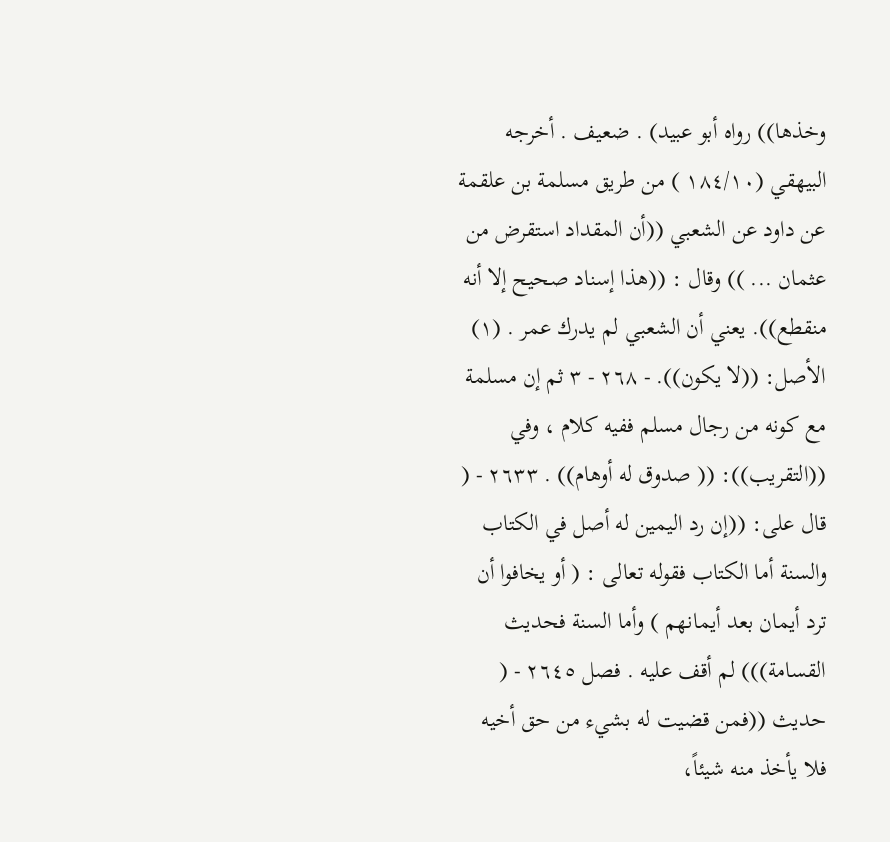وخذها)) رواه أبو عبيد) . ضعيف . أخرجه البيهقي (١٨٤/١٠ ) من طريق مسلمة بن علقمة عن داود عن الشعبي ((أن المقداد استقرض من عثمان ... )) وقال : ((هذا إسناد صحيح إلا أنه منقطع)). يعني أن الشعبي لم يدرك عمر . (١) الأصل: ((لا يكون)). - ٢٦٨ - ٣ ثم إن مسلمة مع كونه من رجال مسلم ففيه كلام ، وفي ((التقريب)): (( صدوق له أوهام)) . ٢٦٣٣ - ( قال على: ((إن رد اليمين له أصل في الكتاب والسنة أما الكتاب فقوله تعالى : ( أو يخافوا أن ترد أيمان بعد أيمانهم ) وأما السنة فحديث القسامة))) لم أقف عليه . فصل ٢٦٤٥ - ( حديث ((فمن قضيت له بشيء من حق أخيه فلا يأخذ منه شيئاً،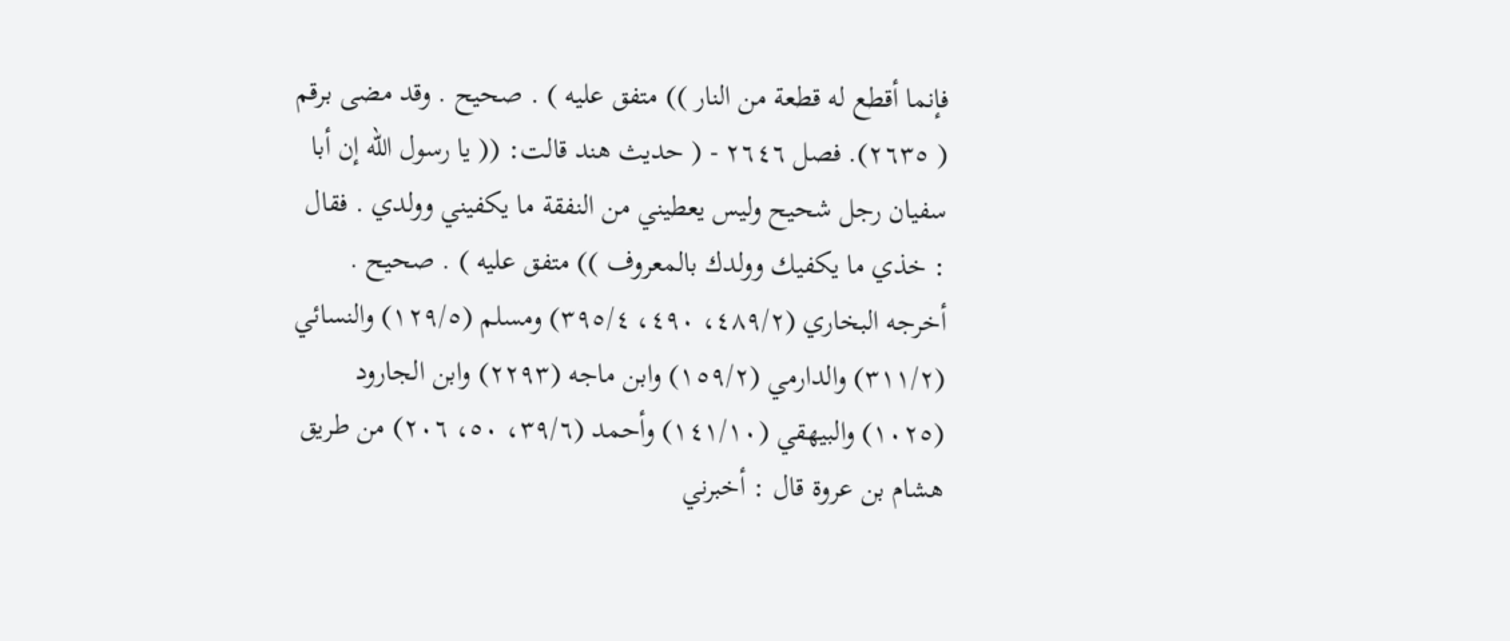فإنما أقطع له قطعة من النار )) متفق عليه ) . صحيح . وقد مضى برقم ( ٢٦٣٥). فصل ٢٦٤٦ - ( حديث هند قالت: (( يا رسول الله إن أبا سفيان رجل شحيح وليس يعطيني من النفقة ما يكفيني وولدي . فقال : خذي ما يكفيك وولدك بالمعروف )) متفق عليه ) . صحيح . أخرجه البخاري (٤٨٩/٢، ٤٩٠، ٣٩٥/٤) ومسلم (١٢٩/٥) والنسائي (٣١١/٢) والدارمي (١٥٩/٢) وابن ماجه (٢٢٩٣) وابن الجارود (١٠٢٥) والبيهقي (١٤١/١٠) وأحمد (٣٩/٦، ٥٠، ٢٠٦) من طريق هشام بن عروة قال : أخبرني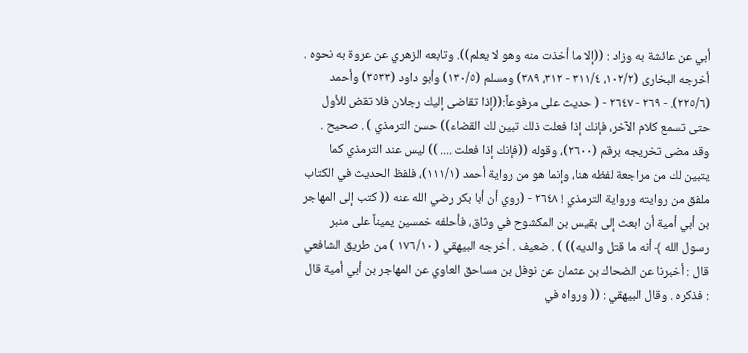أبي عن عائشة به وزاد : ((إلا ما أخذت منه وهو لا يعلم)). وتابعه الزهري عن عروة به نحوه . أخرجه البخارى (١٠٢/٢، ٣١١/٤ - ٣١٢، ٣٨٩) ومسلم (١٣٠/٥) وأبو داود (٣٥٣٣) وأحمد (٢٢٥/٦). - ٢٦٩ - ٢٦٤٧ - ( حديث على مرفوعاً:((إذا تقاضى إليك رجلان فلا تقض للأول حتى تسمع كلام الآخر، فإنك إذا فعلت ذلك تبين لك القضاء)) حسن الترمذي ) . صحيح . وقد مضى تخريجه برقم (٢٦٠٠)، وقوله ((فإنك إذا فعلت .... )) ليس عند الترمذي كما يتبين لك من مراجعة لفظه هنا، وإنما هو من رواية أحمد (١١١/١)، فلفظ الحديث في الكتاب ملفق من روايته ورواية الترمذي ! ٢٦٤٨ - (روي أن أبا بكر رضي الله عنه (( كتب إلى المهاجر بن أبي أمية أن ابعث إلى بقيس بن المكشوح في وثاق، فأحلفه خمسين يميناً على منبر رسول الله ﴾ أنه ما قتل والديه)) ) . ضعيف . أخرجه البيهقي ( ١٧٦/١٠ ) من طريق الشافعي قال : أخبرنا عن الضحاك بن عثمان عن نوفل بن مساحق العاوي عن المهاجر بن أبي أمية قال : فذكره . وقال البيهقي : (( ورواه في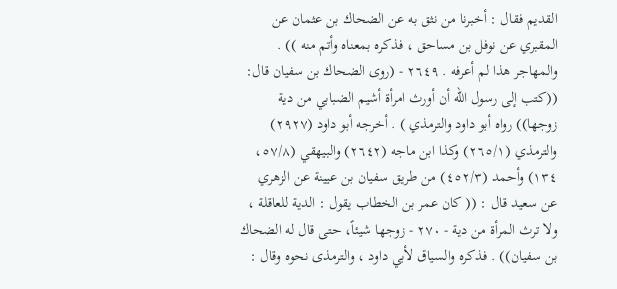القديم فقال : أخبرنا من نثق به عن الضحاك بن عثمان عن المقبري عن نوفل بن مساحق ، فذكره بمعناه وأتم منه )) . والمهاجر هذا لم أعرفه . ٢٦٤٩ - (روى الضحاك بن سفيان قال: ((كتب إلى رسول الله أن أورث امرأة أشيم الضبابي من دية زوجها)) رواه أبو داود والترمذي ) . أخرجه أبو داود (٢٩٢٧) والترمذي (٢٦٥/١) وكذا ابن ماجه (٢٦٤٢) والبيهقي (٥٧/٨، ١٣٤) وأحمد (٤٥٢/٣) من طريق سفيان بن عيينة عن الزهري عن سعيد قال : (( كان عمر بن الخطاب يقول : الدية للعاقلة ، ولا ترث المرأة من دية - ٢٧٠ - زوجها شيئاً، حتى قال له الضحاك بن سفيان)) . فذكره والسياق لأبي داود ، والترمذى نحوه وقال :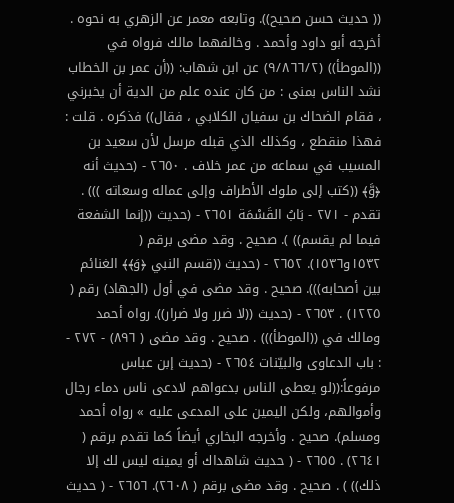(( حديث حسن صحيح)). وتابعه معمر عن الزهري به نحوه . أخرجه أبو داود وأحمد . وخالفهما مالك فرواه في ((الموطأ)) (٩/٨٦٦/٢) عن ابن شهاب: ((أن عمر بن الخطاب نشد الناس بمنى : من كان عنده علم من الدية أن يخبرني ، فقام الضحاك بن سفيان الكلابي ، فقال)) فذكره . قلت : فهذا منقطع ، وكذلك الذي قبله مرسل لأن سعيد بن المسيب في سماعه من عمر خلاف . ٢٦٥٠ - (حديث أنه ﴿وَّ﴾ ((كتب إلى ملوك الأطراف وإلى عماله وسعاته ))) . تقدم - ٢٧١ - بَابُ القَسْمَة ٢٦٥١ - (حديث ((إنما الشفعة فيما لم يقسم)) ). صحيح . وقد مضى برقم ( ١٥٣٢و١٥٣٦). ٢٦٥٢ - (حديث ((قسم النبي ﴿وَ﴾﴾ الغنائم بين أصحابه))). صحيح . وقد مضى في أول (الجهاد) رقم ( ١٢٢٥) . ٢٦٥٣ - (حديث ((لا ضرر ولا ضرار)). رواه أحمد ومالك في ((الموطأ))) . صحيح . وقد مضى ( ٨٩٦) - ٢٧٢ - : باب الدعاوى والبيّنات ٢٦٥٤ - (حديث إبن عباس مرفوعاً:((لو يعطى الناس بدعواهم لادعى ناس دماء رجال وأموالهم، ولكن اليمين على المدعى عليه » رواه أحمد ومسلم). صحيح . وأخرجه البخاري أيضاً كما تقدم برقم ( ٢٦٤١) . ٢٦٥٥ - ( حديث شاهداك أو يمينه ليس لك إلا ذلك)) ) . صحيح . وقد مضى برقم ( ٢٦٠٨). ٢٦٥٦ - ( حديث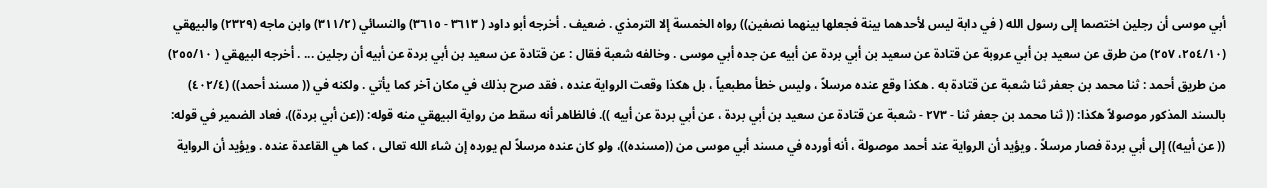أبي موسى أن رجلين اختصما إلى رسول الله ( في دابة ليس لأحدهما بينة فجعلها بينهما نصفين)) رواه الخمسة إلا الترمذي . ضعيف . أخرجه أبو داود ( ٣٦١٣ - ٣٦١٥) والنسائي (٣١١/٢) وابن ماجه (٢٣٢٩) والبيهقي (٢٥٤/١٠، ٢٥٧) من طرق عن سعيد بن أبي عروبة عن قتادة عن سعيد بن أبي بردة عن أبيه عن جده أبي موسى . وخالفه شعبة فقال : عن قتادة عن سعيد بن أبي بردة عن أبيه أن رجلين ... . أخرجه البيهقي ( ٢٥٥/١٠) من طريق أحمد : ثنا محمد بن جعفر ثنا شعبة عن قتادة به . هكذا وقع عنده مرسلاً ، وليس خطأ مطبعياً ، بل هكذا وقعت الرواية عنده ، فقد صرح بذلك في مكان آخر كما يأتي . ولكنه في (( مسند أحمد)) (٤٠٢/٤) بالسند المذكور موصولاً هكذا: (( ثنا محمد بن جعفر ثنا - ٢٧٣ - شعبة عن قتادة عن سعيد بن أبي بردة ، عن أبي بردة عن أبيه )). فالظاهر أنه سقط من رواية البيهقي منه قوله: ((عن أبي بردة))، فعاد الضمير في قوله: (( عن أبيه)) إلى أبي بردة فصار مرسلاً . ويؤيد أن الرواية عند أحمد موصولة ، أنه أورده في مسند أبي موسى من ((مسنده))، ولو كان عنده مرسلاً لم يورده إن شاء الله تعالى ، كما هي القاعدة عنده . ويؤيد أن الرواية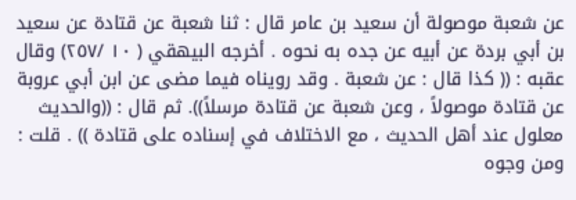عن شعبة موصولة أن سعيد بن عامر قال : ثنا شعبة عن قتادة عن سعيد بن أبي بردة عن أبيه عن جده به نحوه . أخرجه البيهقي ( ١٠ /٢٥٧) وقال عقبه : (( كذا قال : عن شعبة . وقد رويناه فيما مضى عن ابن أبي عروبة عن قتادة موصولاً ، وعن شعبة عن قتادة مرسلاً)). ثم قال : ((والحديث معلول عند أهل الحديث ، مع الاختلاف في إسناده على قتادة )) . قلت : ومن وجوه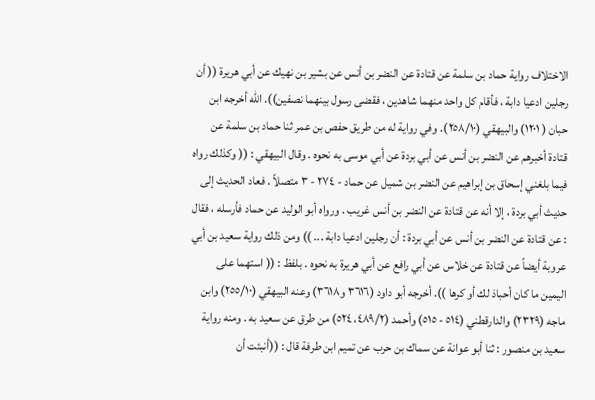الاختلاف رواية حماد بن سلمة عن قتادة عن النضر بن أنس عن بشير بن نهيك عن أبي هريرة (( أن رجلين ادعيا دابة ، فأقام كل واحد منهما شاهدين ، فقضى رسول بينهما نصفين)). الله أخرجه ابن حبان ( ١٢٠١) والبيهقي (٢٥٨/١٠). وفي رواية له من طريق حفص بن عمر ثنا حماد بن سلمة عن قتادة أخبرهم عن النضر بن أنس عن أبي بردة عن أبي موسى به نحوه . وقال البيهقي : (( وكذلك رواه فيما بلغني إسحاق بن إبراهيم عن النضر بن شميل عن حماد - ٢٧٤ - ٣ متصلاً . فعاد الحديث إلى حديث أبي بردة ، إلا أنه عن قتادة عن النضر بن أنس غريب . ورواه أبو الوليد عن حماد فأرسله ، فقال : عن قتادة عن النضر بن أنس عن أبي بردة : أن رجلين ادعيا دابة ... )) ومن ذلك رواية سعيد بن أبي عروبة أيضاً عن قتادة عن خلاس عن أبي رافع عن أبي هريرة به نحوه . بلفظ : (( استهما على اليمين ما كان أحباذ لك أو كرها )). أخرجه أبو داود (٣٦١٦ و٣٦١٨) وعنه البيهقي (٢٥٥/١٠) وابن ماجه (٢٣٢٩) والدارقطني (٥١٤ - ٥١٥) وأحمد (٤٨٩/٢، ٥٢٤) من طرق عن سعيد به . ومنه رواية سعيد بن منصور : ثنا أبو عوانة عن سماك بن حرب عن تميم ابن طرفة قال : ((أنبئت أن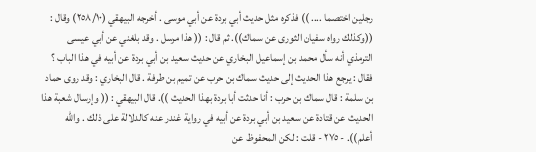رجلين اختصما .... )) فذكره مثل حديث أبي بردة عن أبي موسى . أخرجه البيهقي (٢٥٨/١٠) وقال : ((وكذلك رواه سفيان الثورى عن سماك)). ثم قال : (( هذا مرسل . وقد بلغني عن أبي عيسى الترمذي أنه سأل محمد بن إسماعيل البخاري عن حديث سعيد بن أبي بردة عن أبيه في هذا الباب ؟ فقال : يرجع هذا الحديث إلى حديث سماك بن حرب عن تميم بن طرفة . قال البخاري : وقد روى حماد بن سلمة : قال سماك بن حرب : أنا حدثت أبا بردة بهذا الحديث )). قال البيهقي : (( وإرسال شعبة هذا الحديث عن قتادة عن سعيد بن أبي بردة عن أبيه في رواية غندر عنه كالدلالة على ذلك . والله أعلم)). - ٢٧٥ - قلت : لكن المحفوظ عن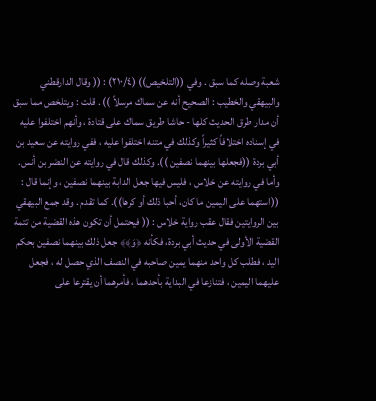شعبة وصله كما سبق . وفي ((التلخيص)) (٢١٠/٤) : (( وقال الدارقطني والبيهقي والخطيب : الصحيح أنه عن سماك مرسلاً )) . قلت : ويتلخص مما سبق أن مدار طرق الحديث كلها - حاشا طريق سماك على قتادة ، وأنهم اختلفوا عليه في إسناده اختلافاً كثيراً وكذلك في متنه اختلفوا عليه ، ففي روايته عن سعيد بن أبي بردة ((فجعلها بينهما نصفين )). وكذلك قال في روايته عن النضر بن أنس. وأما في روايته عن خلاس ، فليس فيها جعل الدابة بينهما نصفين ، وإنما قال : ((استهما على اليمين ما كان، أحبا ذلك أو كرها)). كما تقدم . وقد جمع البيهقي بین الروایتین فقال عقب رواية خلاس : (( فيحتمل أن تكون هذه القضية من تتمة القضية الأولى في حديث أبي بردة، فكأنه ﴿وَ﴾﴾ جعل ذلك بينهما نصفين بحكم اليد ، فطلب كل واحد منهما يمين صاحبه في النصف الذي حصل له ، فجعل عليهما اليمين ، فتنازعا في البداية بأحدهما ، فأمرهما أن يقترعا على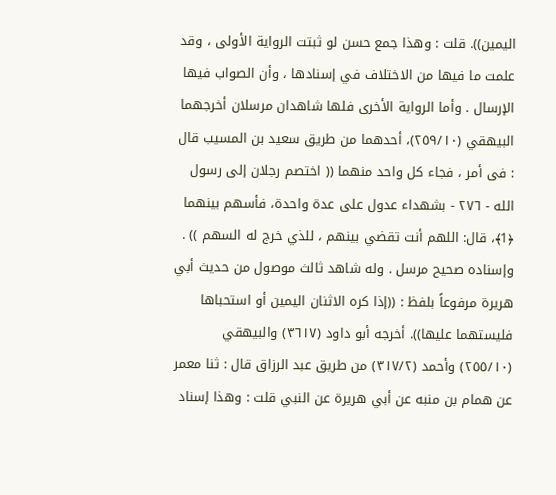اليمين)). قلت : وهذا جمع حسن لو ثبتت الرواية الأولى ، وقد علمت ما فيها من الاختلاف في إسنادها ، وأن الصواب فيها الإرسال . وأما الرواية الأخرى فلها شاهدان مرسلان أخرجهما البيهقي (٢٥٩/١٠)، أحدهما من طريق سعيد بن المسيب قال : فى أمر ، فجاء كل واحد منهما (( اختصم رجلان إلى رسول الله - ٢٧٦ - بشهداء عدول على عدة واحدة، فأسهم بينهما ﴿1﴾، قال: اللهم أنت تقضي بينهم ، للذي خرج له السهم )) . وإسناده صحيح مرسل . وله شاهد ثالث موصول من حديث أبي هريرة مرفوعاً بلفظ : ((إذا كره الاثنان اليمين أو استحباها فليستهما عليها)). أخرجه أبو داود (٣٦١٧) والبيهقي (٢٥٥/١٠) وأحمد (٣١٧/٢) من طريق عبد الرزاق قال : ثنا معمر عن همام بن منبه عن أبي هريرة عن النبي قلت : وهذا إسناد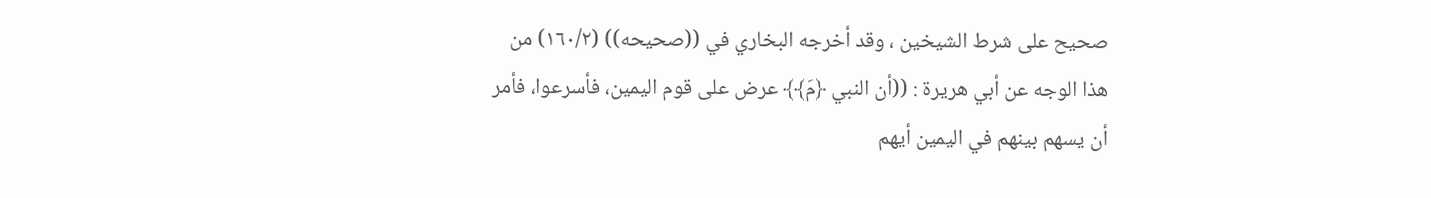صحيح على شرط الشيخين ، وقد أخرجه البخاري في ((صحيحه)) (١٦٠/٢) من هذا الوجه عن أبي هريرة : ((أن النبي ﴿مَ﴾﴾ عرض على قوم اليمين، فأسرعوا، فأمر أن يسهم بينهم في اليمين أيهم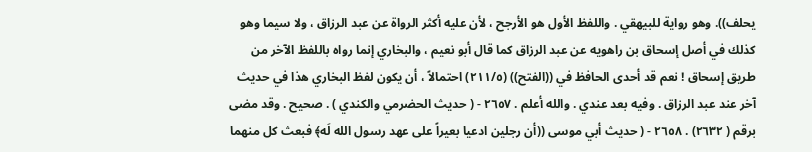يحلف)). وهو رواية للبيهقي . واللفظ الأول هو الأرجح ، لأن عليه أكثر الرواة عن عبد الرزاق ، ولا سيما وهو كذلك في أصل إسحاق بن راهويه عن عبد الرزاق كما قال أبو نعيم ، والبخاري إنما رواه باللفظ الآخر من طريق إسحاق ! نعم قد أحدى الحافظ في ((الفتح)) (٢١١/٥) احتمالاً ، أن يكون لفظ البخاري هذا في حديث آخر عند عبد الرزاق . وفيه بعد عندي . والله أعلم . ٢٦٥٧ - ( حديث الحضرمي والكندي ) . صحيح . وقد مضى برقم ( ٢٦٣٢) . ٢٦٥٨ - ( حديث أبي موسى ((أن رجلين ادعيا بعيراً على عهد رسول الله لَه﴾ فبعث كل منهما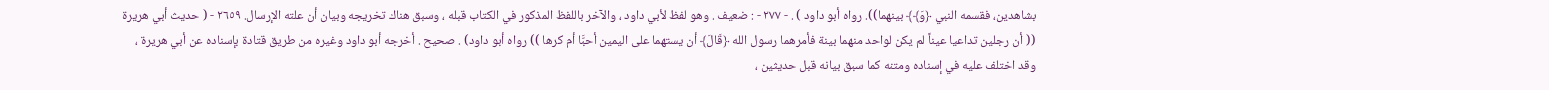بشاهدين، فقسمه النبي ﴿وَ﴾﴾ بينهما)). رواه أبو داود ) . - ٢٧٧ - : ضعيف . وهو لفظ لأبي داود ، والآخر باللفظ المذكور في الكتاب قبله ، وسبق هناك تخريجه وبيان أن علته الإرسال. ٢٦٥٩ - ( حديث أبي هريرة (( أن رجلين تداعيا عيناً لم يكن لواحد منهما بينة فأمرهما رسول الله ﴿قَالَ﴾ أن يستهما على اليمين أحبَّا أم كرها )) رواه أبو داود) . صحيح . أخرجه أبو داود وغيره من طريق قتادة بإسناده عن أبي هريرة ، وقد اختلف عليه في إسناده ومتنه کما سبق بيانه قبل حدیثین ،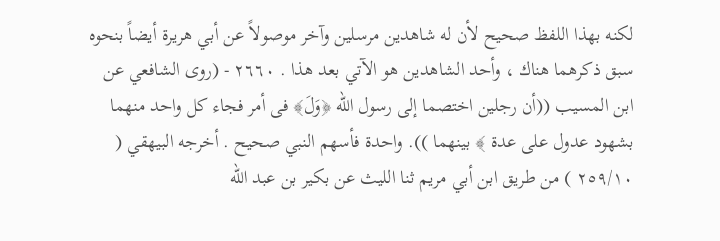لکنه بهذا اللفظ صحيح لأن له شاهدين مرسلين وآخر موصولاً عن أبي هريرة أيضاً بنحوه سبق ذكرهما هناك ، وأحد الشاهدين هو الآتي بعد هذا . ٢٦٦٠ - (روى الشافعي عن ابن المسيب ((أن رجلين اختصما إلى رسول الله ﴿وَلَ﴾ فى أمر فجاء كل واحد منهما بشهود عدول على عدة ﴾ بينهما )). واحدة فأسهم النبي صحيح . أخرجه البيهقي ( ٢٥٩/١٠ ) من طريق ابن أبي مريم ثنا الليث عن بكير بن عبد الله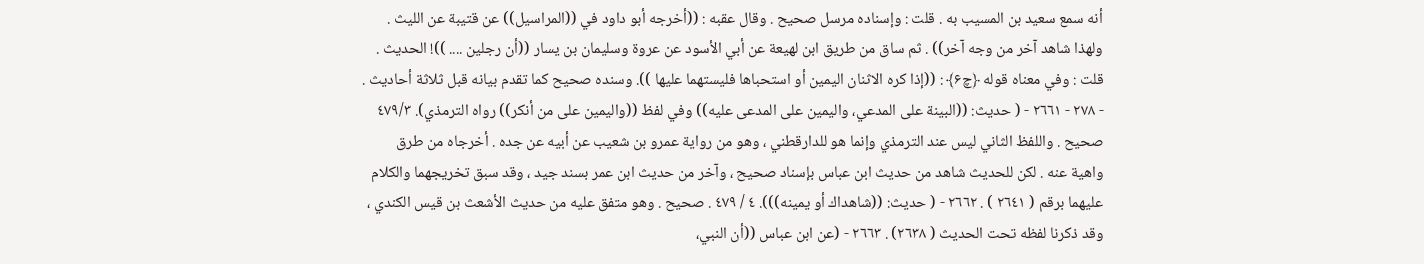أنه سمع سعيد بن المسيب به . قلت : وإسناده مرسل صحيح . وقال عقبه : ((أخرجه أبو داود في ((المراسيل)) عن قتيبة عن الليث . ولهذا شاهد آخر من وجه آخر)) . ثم ساق من طريق ابن لهيعة عن أبي الأسود عن عروة وسليمان بن يسار ((أن رجلين .... ))! الحديث . قلت : وفي معناه قوله ﴿چ۶﴾ : ((إذا كره الاثنان اليمين أو استحباها فليستهما عليها )). وسنده صحيح كما تقدم بيانه قبل ثلاثة أحاديث . - ٢٧٨ - ٢٦٦١ - ( حديث: ((البينة على المدعي، واليمين على المدعى عليه)) وفي لفظ ((واليمين على من أنكر)) رواه الترمذي). ٤٧٩/٣ صحيح . واللفظ الثاني ليس عند الترمذي وإنما هو للدارقطني ، وهو من رواية عمرو بن شعيب عن أبيه عن جده . أخرجاه من طرق واهية عنه . لكن للحديث شاهد من حديث ابن عباس بإسناد صحيح ، وآخر من حديث ابن عمر بسند جيد ، وقد سبق تخريجهما والكلام عليهما برقم ( ٢٦٤١ ) . ٢٦٦٢ - ( حديث: ((شاهداك أو يمينه))). ٤ / ٤٧٩ . صحيح . وهو متفق عليه من حديث الأشعث بن قيس الكندي ، وقد ذكرنا لفظه تحت الحديث ( ٢٦٣٨) . ٢٦٦٣ - (عن ابن عباس ((أن النبي،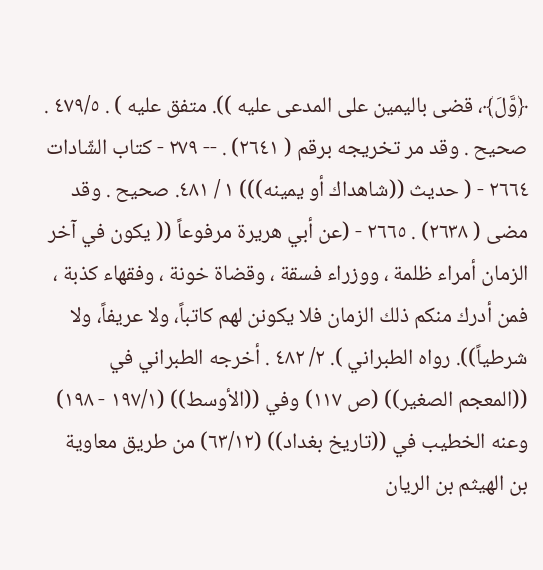﴿وَّلَ﴾، قضى باليمين على المدعى عليه )). متفق عليه ) . ٤٧٩/٥ . صحيح . وقد مر تخريجه برقم ( ٢٦٤١) . -- ٢٧٩ - كتاب الشّادات ٢٦٦٤ - ( حديث ((شاهداك أو يمينه))) ١ / ٤٨١. صحيح . وقد مضى ( ٢٦٣٨) . ٢٦٦٥ - (عن أبي هريرة مرفوعاً (( يكون في آخر الزمان أمراء ظلمة ، ووزراء فسقة ، وقضاة خونة ، وفقهاء كذبة ، فمن أدرك منكم ذلك الزمان فلا يكونن لهم كاتباً، ولا عريفاً، ولا شرطياً)). رواه الطبراني ). ٢/ ٤٨٢ . أخرجه الطبراني في ((المعجم الصغير)) (ص ١١٧) وفي ((الأوسط)) (١٩٧/١ - ١٩٨) وعنه الخطيب في ((تاريخ بغداد)) (٦٣/١٢) من طريق معاوية بن الهيثم بن الريان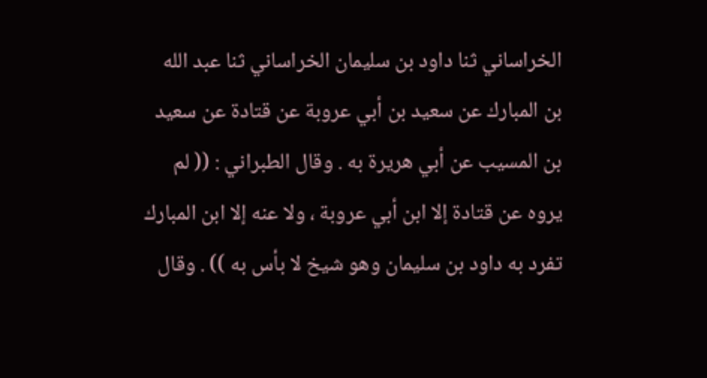الخراساني ثنا داود بن سليمان الخراساني ثنا عبد الله بن المبارك عن سعيد بن أبي عروبة عن قتادة عن سعيد بن المسيب عن أبي هريرة به . وقال الطبراني : (( لم يروه عن قتادة إلا ابن أبي عروبة ، ولا عنه إلا ابن المبارك تفرد به داود بن سلیمان وهو شيخ لا بأس به )) . وقال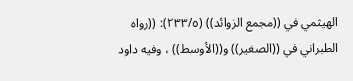الهيثمي في ((مجمع الزوائد)) (٢٣٣/٥): ((رواه الطبراني في ((الصغير)) و((الأوسط)) ، وفيه داود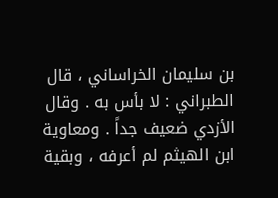بن سليمان الخراساني ، قال الطبراني : لا بأس به . وقال الأزدي ضعيف جداً . ومعاوية ابن الهيثم لم أعرفه ، وبقية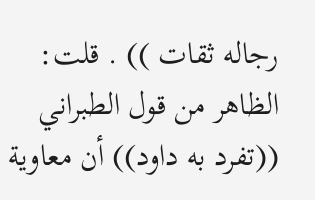رجاله ثقات )) . قلت: الظاهر من قول الطبراني ((تفرد به داود)) أن معاوية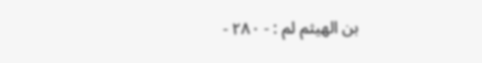بن الهيثم لم : - ٢٨٠ -